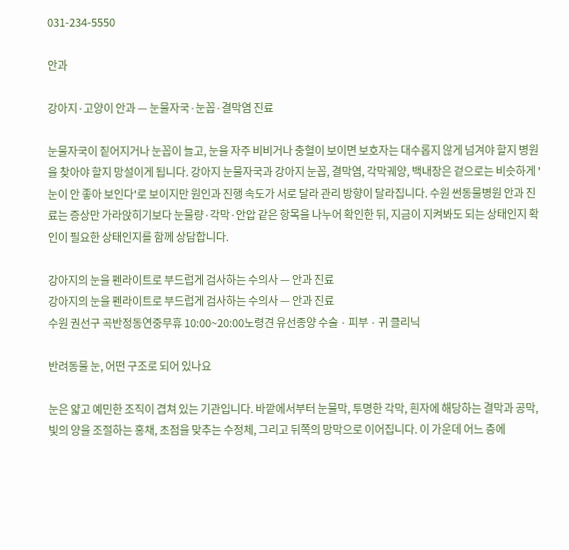031-234-5550

안과

강아지·고양이 안과 — 눈물자국·눈꼽·결막염 진료

눈물자국이 짙어지거나 눈꼽이 늘고, 눈을 자주 비비거나 충혈이 보이면 보호자는 대수롭지 않게 넘겨야 할지 병원을 찾아야 할지 망설이게 됩니다. 강아지 눈물자국과 강아지 눈꼽, 결막염, 각막궤양, 백내장은 겉으로는 비슷하게 '눈이 안 좋아 보인다'로 보이지만 원인과 진행 속도가 서로 달라 관리 방향이 달라집니다. 수원 썬동물병원 안과 진료는 증상만 가라앉히기보다 눈물량·각막·안압 같은 항목을 나누어 확인한 뒤, 지금이 지켜봐도 되는 상태인지 확인이 필요한 상태인지를 함께 상담합니다.

강아지의 눈을 펜라이트로 부드럽게 검사하는 수의사 — 안과 진료
강아지의 눈을 펜라이트로 부드럽게 검사하는 수의사 — 안과 진료
수원 권선구 곡반정동연중무휴 10:00~20:00노령견 유선종양 수술 · 피부 · 귀 클리닉

반려동물 눈, 어떤 구조로 되어 있나요

눈은 얇고 예민한 조직이 겹쳐 있는 기관입니다. 바깥에서부터 눈물막, 투명한 각막, 흰자에 해당하는 결막과 공막, 빛의 양을 조절하는 홍채, 초점을 맞추는 수정체, 그리고 뒤쪽의 망막으로 이어집니다. 이 가운데 어느 층에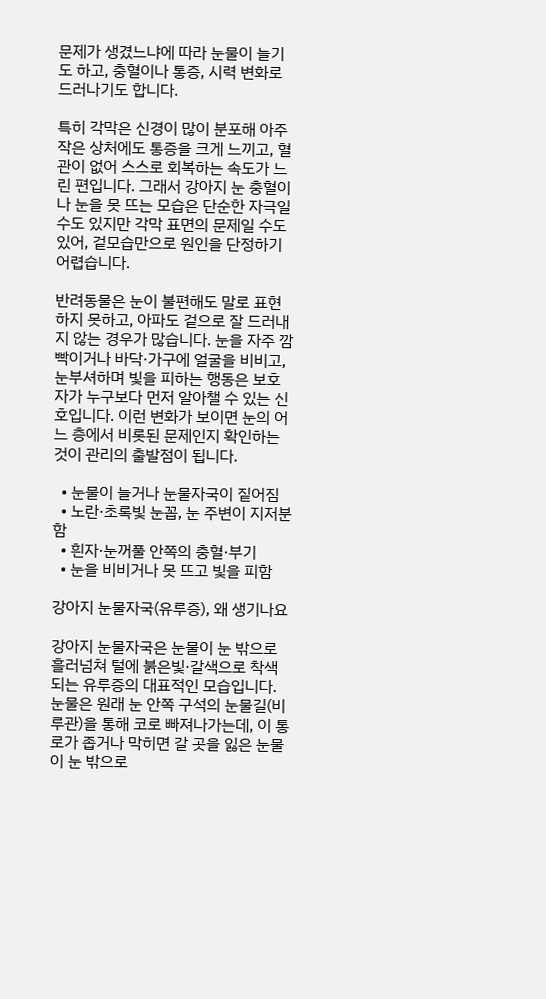문제가 생겼느냐에 따라 눈물이 늘기도 하고, 충혈이나 통증, 시력 변화로 드러나기도 합니다.

특히 각막은 신경이 많이 분포해 아주 작은 상처에도 통증을 크게 느끼고, 혈관이 없어 스스로 회복하는 속도가 느린 편입니다. 그래서 강아지 눈 충혈이나 눈을 못 뜨는 모습은 단순한 자극일 수도 있지만 각막 표면의 문제일 수도 있어, 겉모습만으로 원인을 단정하기 어렵습니다.

반려동물은 눈이 불편해도 말로 표현하지 못하고, 아파도 겉으로 잘 드러내지 않는 경우가 많습니다. 눈을 자주 깜빡이거나 바닥·가구에 얼굴을 비비고, 눈부셔하며 빛을 피하는 행동은 보호자가 누구보다 먼저 알아챌 수 있는 신호입니다. 이런 변화가 보이면 눈의 어느 층에서 비롯된 문제인지 확인하는 것이 관리의 출발점이 됩니다.

  • 눈물이 늘거나 눈물자국이 짙어짐
  • 노란·초록빛 눈꼽, 눈 주변이 지저분함
  • 흰자·눈꺼풀 안쪽의 충혈·부기
  • 눈을 비비거나 못 뜨고 빛을 피함

강아지 눈물자국(유루증), 왜 생기나요

강아지 눈물자국은 눈물이 눈 밖으로 흘러넘쳐 털에 붉은빛·갈색으로 착색되는 유루증의 대표적인 모습입니다. 눈물은 원래 눈 안쪽 구석의 눈물길(비루관)을 통해 코로 빠져나가는데, 이 통로가 좁거나 막히면 갈 곳을 잃은 눈물이 눈 밖으로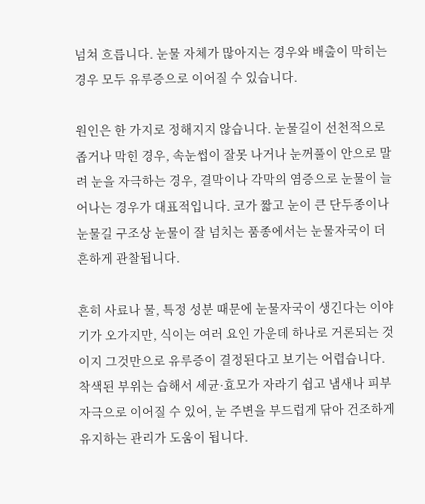넘쳐 흐릅니다. 눈물 자체가 많아지는 경우와 배출이 막히는 경우 모두 유루증으로 이어질 수 있습니다.

원인은 한 가지로 정해지지 않습니다. 눈물길이 선천적으로 좁거나 막힌 경우, 속눈썹이 잘못 나거나 눈꺼풀이 안으로 말려 눈을 자극하는 경우, 결막이나 각막의 염증으로 눈물이 늘어나는 경우가 대표적입니다. 코가 짧고 눈이 큰 단두종이나 눈물길 구조상 눈물이 잘 넘치는 품종에서는 눈물자국이 더 흔하게 관찰됩니다.

흔히 사료나 물, 특정 성분 때문에 눈물자국이 생긴다는 이야기가 오가지만, 식이는 여러 요인 가운데 하나로 거론되는 것이지 그것만으로 유루증이 결정된다고 보기는 어렵습니다. 착색된 부위는 습해서 세균·효모가 자라기 쉽고 냄새나 피부 자극으로 이어질 수 있어, 눈 주변을 부드럽게 닦아 건조하게 유지하는 관리가 도움이 됩니다.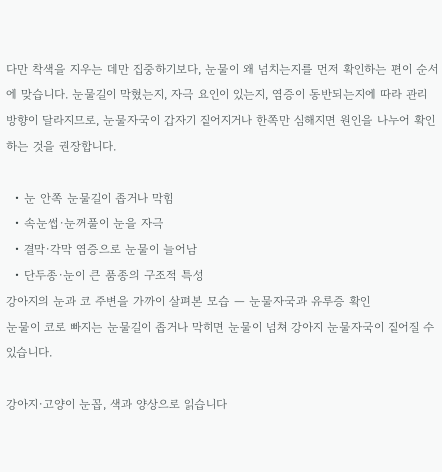다만 착색을 지우는 데만 집중하기보다, 눈물이 왜 넘치는지를 먼저 확인하는 편이 순서에 맞습니다. 눈물길이 막혔는지, 자극 요인이 있는지, 염증이 동반되는지에 따라 관리 방향이 달라지므로, 눈물자국이 갑자기 짙어지거나 한쪽만 심해지면 원인을 나누어 확인하는 것을 권장합니다.

  • 눈 안쪽 눈물길이 좁거나 막힘
  • 속눈썹·눈꺼풀이 눈을 자극
  • 결막·각막 염증으로 눈물이 늘어남
  • 단두종·눈이 큰 품종의 구조적 특성
강아지의 눈과 코 주변을 가까이 살펴본 모습 — 눈물자국과 유루증 확인
눈물이 코로 빠지는 눈물길이 좁거나 막히면 눈물이 넘쳐 강아지 눈물자국이 짙어질 수 있습니다.

강아지·고양이 눈꼽, 색과 양상으로 읽습니다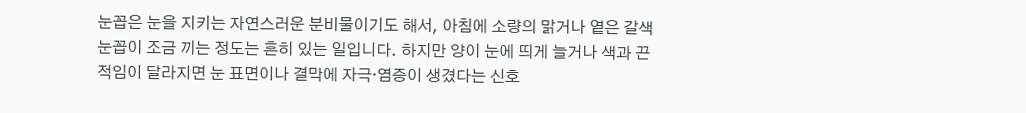눈꼽은 눈을 지키는 자연스러운 분비물이기도 해서, 아침에 소량의 맑거나 옅은 갈색 눈꼽이 조금 끼는 정도는 흔히 있는 일입니다. 하지만 양이 눈에 띄게 늘거나 색과 끈적임이 달라지면 눈 표면이나 결막에 자극·염증이 생겼다는 신호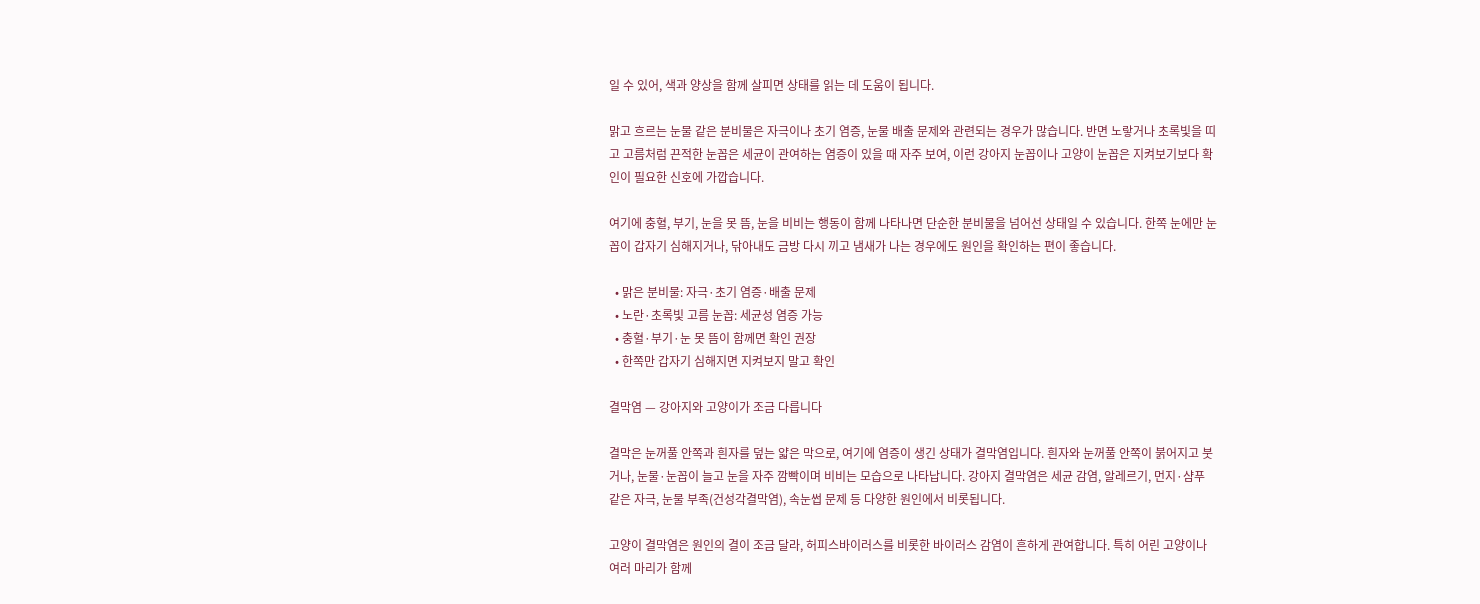일 수 있어, 색과 양상을 함께 살피면 상태를 읽는 데 도움이 됩니다.

맑고 흐르는 눈물 같은 분비물은 자극이나 초기 염증, 눈물 배출 문제와 관련되는 경우가 많습니다. 반면 노랗거나 초록빛을 띠고 고름처럼 끈적한 눈꼽은 세균이 관여하는 염증이 있을 때 자주 보여, 이런 강아지 눈꼽이나 고양이 눈꼽은 지켜보기보다 확인이 필요한 신호에 가깝습니다.

여기에 충혈, 부기, 눈을 못 뜸, 눈을 비비는 행동이 함께 나타나면 단순한 분비물을 넘어선 상태일 수 있습니다. 한쪽 눈에만 눈꼽이 갑자기 심해지거나, 닦아내도 금방 다시 끼고 냄새가 나는 경우에도 원인을 확인하는 편이 좋습니다.

  • 맑은 분비물: 자극·초기 염증·배출 문제
  • 노란·초록빛 고름 눈꼽: 세균성 염증 가능
  • 충혈·부기·눈 못 뜸이 함께면 확인 권장
  • 한쪽만 갑자기 심해지면 지켜보지 말고 확인

결막염 — 강아지와 고양이가 조금 다릅니다

결막은 눈꺼풀 안쪽과 흰자를 덮는 얇은 막으로, 여기에 염증이 생긴 상태가 결막염입니다. 흰자와 눈꺼풀 안쪽이 붉어지고 붓거나, 눈물·눈꼽이 늘고 눈을 자주 깜빡이며 비비는 모습으로 나타납니다. 강아지 결막염은 세균 감염, 알레르기, 먼지·샴푸 같은 자극, 눈물 부족(건성각결막염), 속눈썹 문제 등 다양한 원인에서 비롯됩니다.

고양이 결막염은 원인의 결이 조금 달라, 허피스바이러스를 비롯한 바이러스 감염이 흔하게 관여합니다. 특히 어린 고양이나 여러 마리가 함께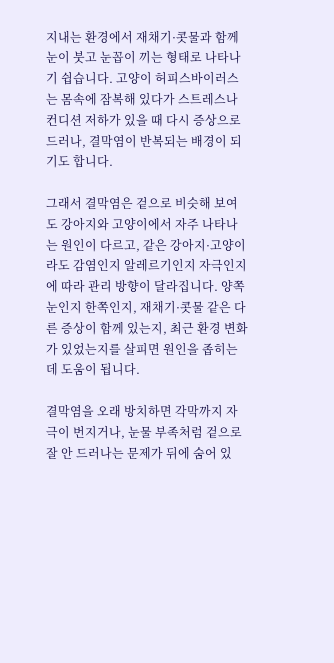지내는 환경에서 재채기·콧물과 함께 눈이 붓고 눈꼽이 끼는 형태로 나타나기 쉽습니다. 고양이 허피스바이러스는 몸속에 잠복해 있다가 스트레스나 컨디션 저하가 있을 때 다시 증상으로 드러나, 결막염이 반복되는 배경이 되기도 합니다.

그래서 결막염은 겉으로 비슷해 보여도 강아지와 고양이에서 자주 나타나는 원인이 다르고, 같은 강아지·고양이라도 감염인지 알레르기인지 자극인지에 따라 관리 방향이 달라집니다. 양쪽 눈인지 한쪽인지, 재채기·콧물 같은 다른 증상이 함께 있는지, 최근 환경 변화가 있었는지를 살피면 원인을 좁히는 데 도움이 됩니다.

결막염을 오래 방치하면 각막까지 자극이 번지거나, 눈물 부족처럼 겉으로 잘 안 드러나는 문제가 뒤에 숨어 있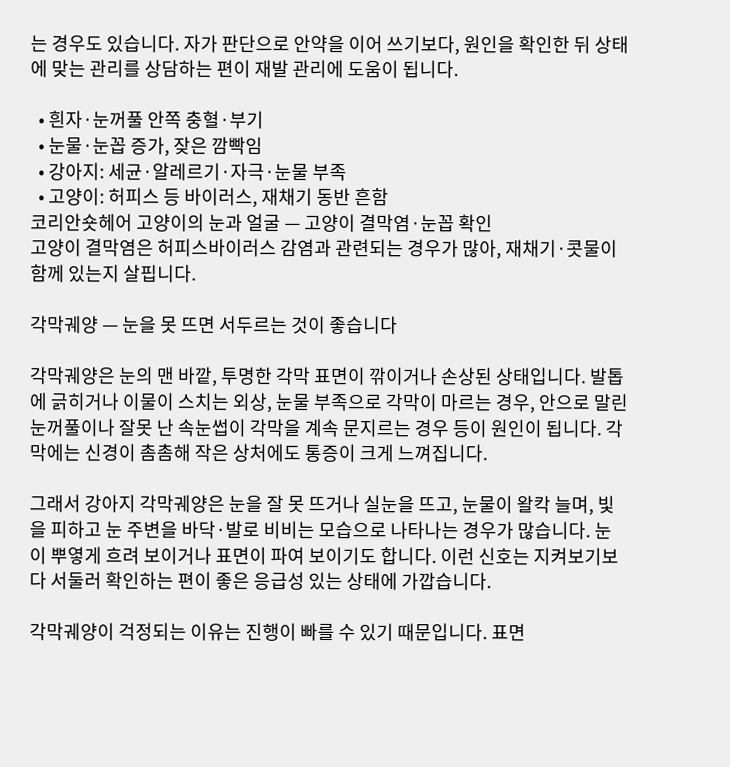는 경우도 있습니다. 자가 판단으로 안약을 이어 쓰기보다, 원인을 확인한 뒤 상태에 맞는 관리를 상담하는 편이 재발 관리에 도움이 됩니다.

  • 흰자·눈꺼풀 안쪽 충혈·부기
  • 눈물·눈꼽 증가, 잦은 깜빡임
  • 강아지: 세균·알레르기·자극·눈물 부족
  • 고양이: 허피스 등 바이러스, 재채기 동반 흔함
코리안숏헤어 고양이의 눈과 얼굴 — 고양이 결막염·눈꼽 확인
고양이 결막염은 허피스바이러스 감염과 관련되는 경우가 많아, 재채기·콧물이 함께 있는지 살핍니다.

각막궤양 — 눈을 못 뜨면 서두르는 것이 좋습니다

각막궤양은 눈의 맨 바깥, 투명한 각막 표면이 깎이거나 손상된 상태입니다. 발톱에 긁히거나 이물이 스치는 외상, 눈물 부족으로 각막이 마르는 경우, 안으로 말린 눈꺼풀이나 잘못 난 속눈썹이 각막을 계속 문지르는 경우 등이 원인이 됩니다. 각막에는 신경이 촘촘해 작은 상처에도 통증이 크게 느껴집니다.

그래서 강아지 각막궤양은 눈을 잘 못 뜨거나 실눈을 뜨고, 눈물이 왈칵 늘며, 빛을 피하고 눈 주변을 바닥·발로 비비는 모습으로 나타나는 경우가 많습니다. 눈이 뿌옇게 흐려 보이거나 표면이 파여 보이기도 합니다. 이런 신호는 지켜보기보다 서둘러 확인하는 편이 좋은 응급성 있는 상태에 가깝습니다.

각막궤양이 걱정되는 이유는 진행이 빠를 수 있기 때문입니다. 표면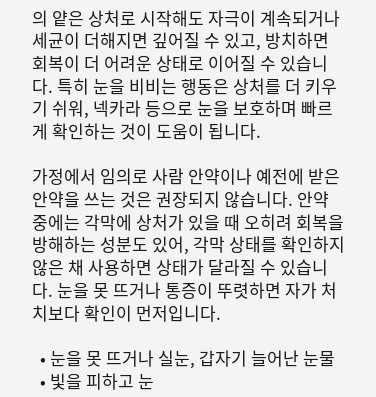의 얕은 상처로 시작해도 자극이 계속되거나 세균이 더해지면 깊어질 수 있고, 방치하면 회복이 더 어려운 상태로 이어질 수 있습니다. 특히 눈을 비비는 행동은 상처를 더 키우기 쉬워, 넥카라 등으로 눈을 보호하며 빠르게 확인하는 것이 도움이 됩니다.

가정에서 임의로 사람 안약이나 예전에 받은 안약을 쓰는 것은 권장되지 않습니다. 안약 중에는 각막에 상처가 있을 때 오히려 회복을 방해하는 성분도 있어, 각막 상태를 확인하지 않은 채 사용하면 상태가 달라질 수 있습니다. 눈을 못 뜨거나 통증이 뚜렷하면 자가 처치보다 확인이 먼저입니다.

  • 눈을 못 뜨거나 실눈, 갑자기 늘어난 눈물
  • 빛을 피하고 눈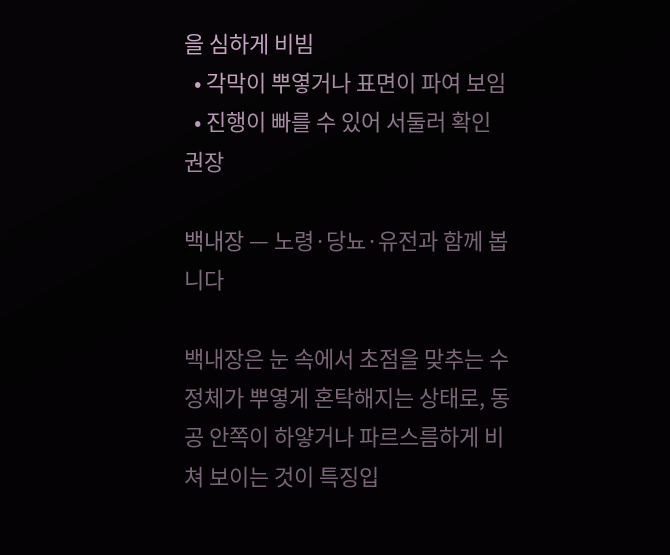을 심하게 비빔
  • 각막이 뿌옇거나 표면이 파여 보임
  • 진행이 빠를 수 있어 서둘러 확인 권장

백내장 — 노령·당뇨·유전과 함께 봅니다

백내장은 눈 속에서 초점을 맞추는 수정체가 뿌옇게 혼탁해지는 상태로, 동공 안쪽이 하얗거나 파르스름하게 비쳐 보이는 것이 특징입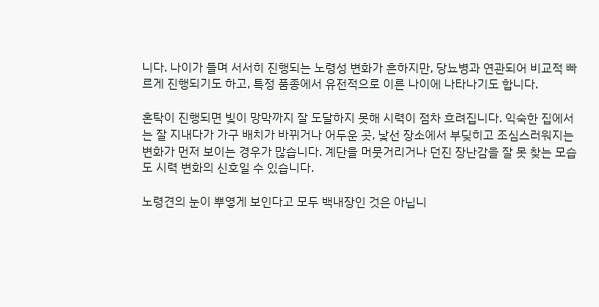니다. 나이가 들며 서서히 진행되는 노령성 변화가 흔하지만, 당뇨병과 연관되어 비교적 빠르게 진행되기도 하고, 특정 품종에서 유전적으로 이른 나이에 나타나기도 합니다.

혼탁이 진행되면 빛이 망막까지 잘 도달하지 못해 시력이 점차 흐려집니다. 익숙한 집에서는 잘 지내다가 가구 배치가 바뀌거나 어두운 곳, 낯선 장소에서 부딪히고 조심스러워지는 변화가 먼저 보이는 경우가 많습니다. 계단을 머뭇거리거나 던진 장난감을 잘 못 찾는 모습도 시력 변화의 신호일 수 있습니다.

노령견의 눈이 뿌옇게 보인다고 모두 백내장인 것은 아닙니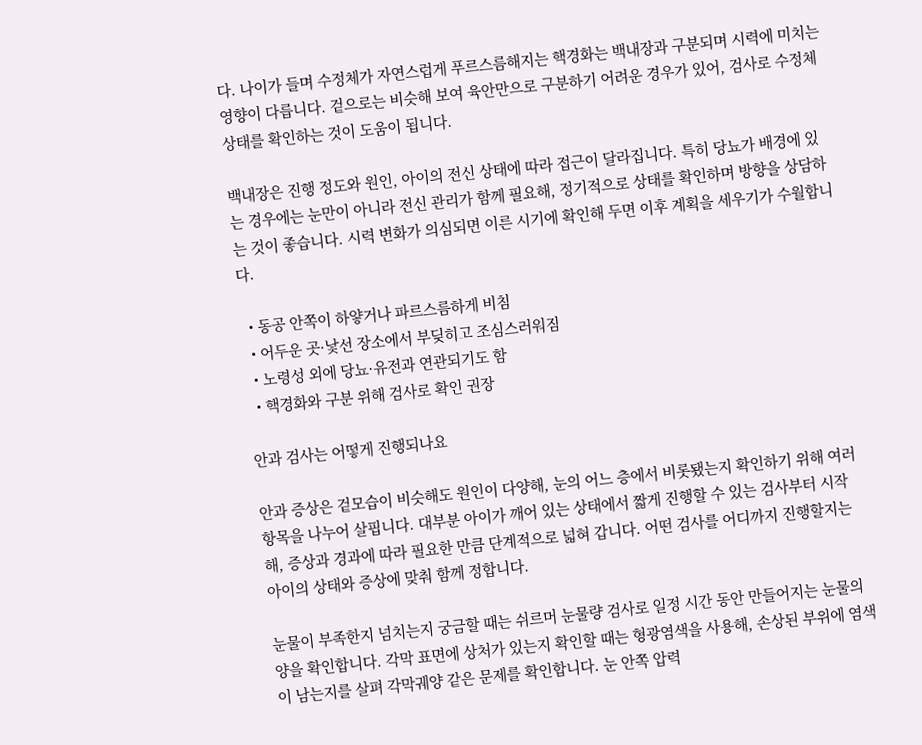다. 나이가 들며 수정체가 자연스럽게 푸르스름해지는 핵경화는 백내장과 구분되며 시력에 미치는 영향이 다릅니다. 겉으로는 비슷해 보여 육안만으로 구분하기 어려운 경우가 있어, 검사로 수정체 상태를 확인하는 것이 도움이 됩니다.

백내장은 진행 정도와 원인, 아이의 전신 상태에 따라 접근이 달라집니다. 특히 당뇨가 배경에 있는 경우에는 눈만이 아니라 전신 관리가 함께 필요해, 정기적으로 상태를 확인하며 방향을 상담하는 것이 좋습니다. 시력 변화가 의심되면 이른 시기에 확인해 두면 이후 계획을 세우기가 수월합니다.

  • 동공 안쪽이 하얗거나 파르스름하게 비침
  • 어두운 곳·낯선 장소에서 부딪히고 조심스러워짐
  • 노령성 외에 당뇨·유전과 연관되기도 함
  • 핵경화와 구분 위해 검사로 확인 권장

안과 검사는 어떻게 진행되나요

안과 증상은 겉모습이 비슷해도 원인이 다양해, 눈의 어느 층에서 비롯됐는지 확인하기 위해 여러 항목을 나누어 살핍니다. 대부분 아이가 깨어 있는 상태에서 짧게 진행할 수 있는 검사부터 시작해, 증상과 경과에 따라 필요한 만큼 단계적으로 넓혀 갑니다. 어떤 검사를 어디까지 진행할지는 아이의 상태와 증상에 맞춰 함께 정합니다.

눈물이 부족한지 넘치는지 궁금할 때는 쉬르머 눈물량 검사로 일정 시간 동안 만들어지는 눈물의 양을 확인합니다. 각막 표면에 상처가 있는지 확인할 때는 형광염색을 사용해, 손상된 부위에 염색이 남는지를 살펴 각막궤양 같은 문제를 확인합니다. 눈 안쪽 압력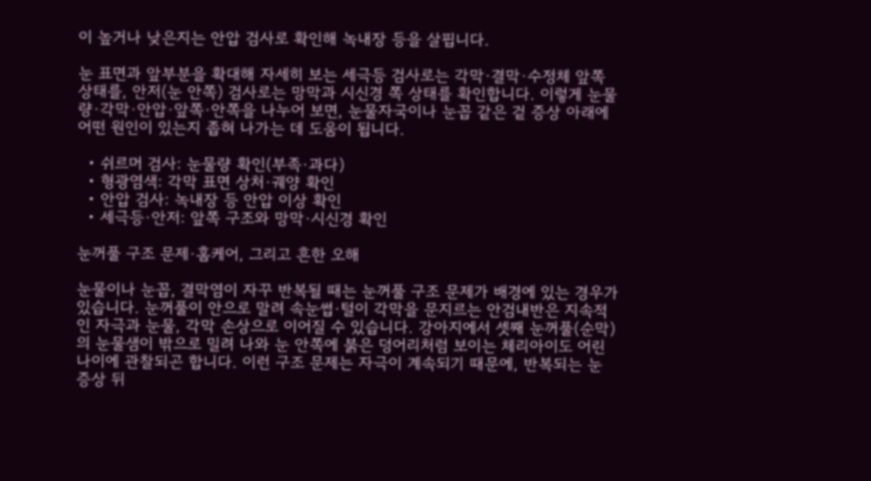이 높거나 낮은지는 안압 검사로 확인해 녹내장 등을 살핍니다.

눈 표면과 앞부분을 확대해 자세히 보는 세극등 검사로는 각막·결막·수정체 앞쪽 상태를, 안저(눈 안쪽) 검사로는 망막과 시신경 쪽 상태를 확인합니다. 이렇게 눈물량·각막·안압·앞쪽·안쪽을 나누어 보면, 눈물자국이나 눈꼽 같은 겉 증상 아래에 어떤 원인이 있는지 좁혀 나가는 데 도움이 됩니다.

  • 쉬르머 검사: 눈물량 확인(부족·과다)
  • 형광염색: 각막 표면 상처·궤양 확인
  • 안압 검사: 녹내장 등 안압 이상 확인
  • 세극등·안저: 앞쪽 구조와 망막·시신경 확인

눈꺼풀 구조 문제·홈케어, 그리고 흔한 오해

눈물이나 눈꼽, 결막염이 자꾸 반복될 때는 눈꺼풀 구조 문제가 배경에 있는 경우가 있습니다. 눈꺼풀이 안으로 말려 속눈썹·털이 각막을 문지르는 안검내반은 지속적인 자극과 눈물, 각막 손상으로 이어질 수 있습니다. 강아지에서 셋째 눈꺼풀(순막)의 눈물샘이 밖으로 밀려 나와 눈 안쪽에 붉은 덩어리처럼 보이는 체리아이도 어린 나이에 관찰되곤 합니다. 이런 구조 문제는 자극이 계속되기 때문에, 반복되는 눈 증상 뒤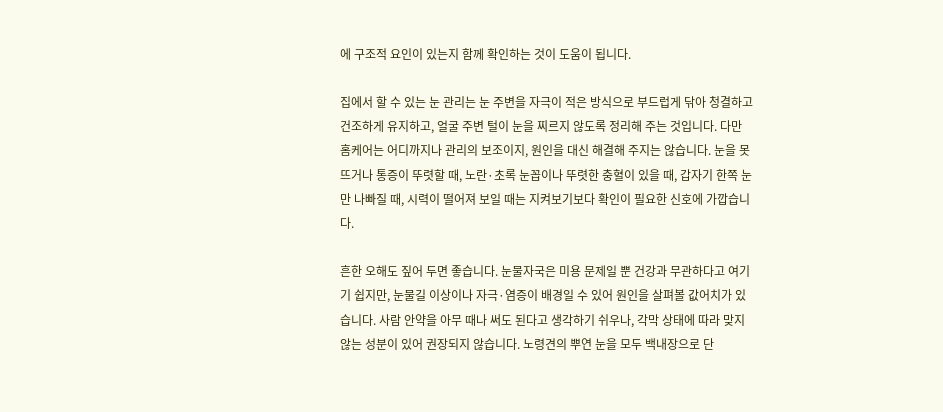에 구조적 요인이 있는지 함께 확인하는 것이 도움이 됩니다.

집에서 할 수 있는 눈 관리는 눈 주변을 자극이 적은 방식으로 부드럽게 닦아 청결하고 건조하게 유지하고, 얼굴 주변 털이 눈을 찌르지 않도록 정리해 주는 것입니다. 다만 홈케어는 어디까지나 관리의 보조이지, 원인을 대신 해결해 주지는 않습니다. 눈을 못 뜨거나 통증이 뚜렷할 때, 노란·초록 눈꼽이나 뚜렷한 충혈이 있을 때, 갑자기 한쪽 눈만 나빠질 때, 시력이 떨어져 보일 때는 지켜보기보다 확인이 필요한 신호에 가깝습니다.

흔한 오해도 짚어 두면 좋습니다. 눈물자국은 미용 문제일 뿐 건강과 무관하다고 여기기 쉽지만, 눈물길 이상이나 자극·염증이 배경일 수 있어 원인을 살펴볼 값어치가 있습니다. 사람 안약을 아무 때나 써도 된다고 생각하기 쉬우나, 각막 상태에 따라 맞지 않는 성분이 있어 권장되지 않습니다. 노령견의 뿌연 눈을 모두 백내장으로 단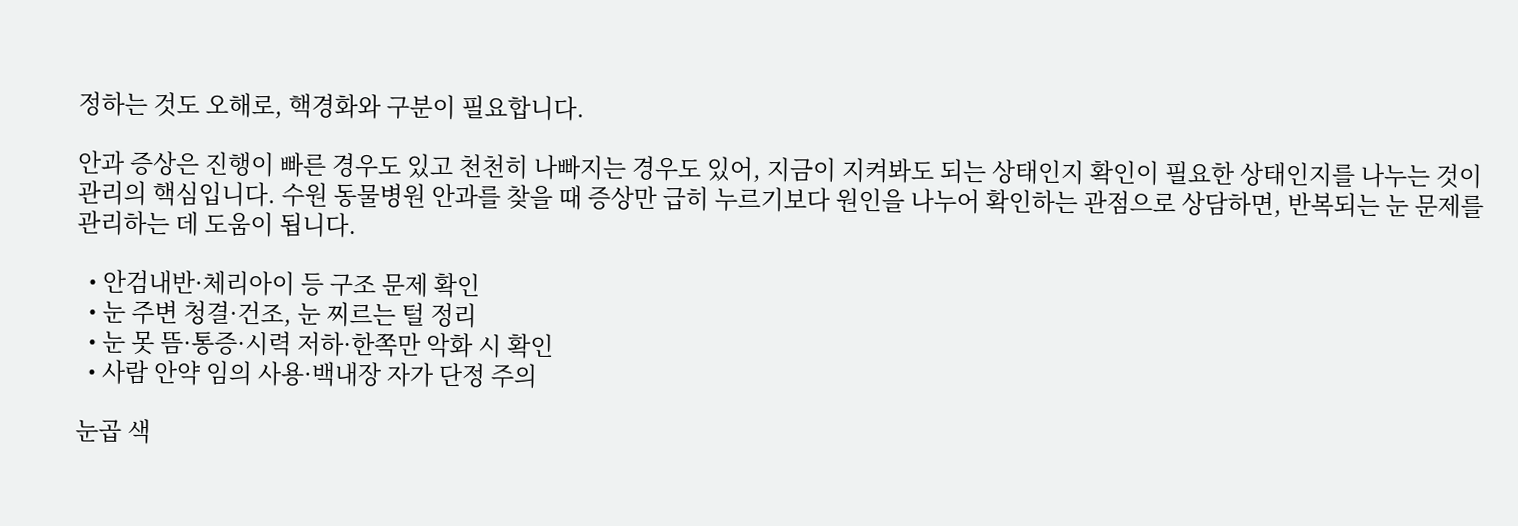정하는 것도 오해로, 핵경화와 구분이 필요합니다.

안과 증상은 진행이 빠른 경우도 있고 천천히 나빠지는 경우도 있어, 지금이 지켜봐도 되는 상태인지 확인이 필요한 상태인지를 나누는 것이 관리의 핵심입니다. 수원 동물병원 안과를 찾을 때 증상만 급히 누르기보다 원인을 나누어 확인하는 관점으로 상담하면, 반복되는 눈 문제를 관리하는 데 도움이 됩니다.

  • 안검내반·체리아이 등 구조 문제 확인
  • 눈 주변 청결·건조, 눈 찌르는 털 정리
  • 눈 못 뜸·통증·시력 저하·한쪽만 악화 시 확인
  • 사람 안약 임의 사용·백내장 자가 단정 주의

눈곱 색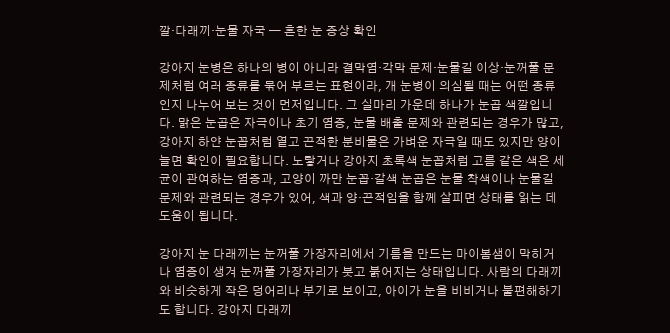깔·다래끼·눈물 자국 — 흔한 눈 증상 확인

강아지 눈병은 하나의 병이 아니라 결막염·각막 문제·눈물길 이상·눈꺼풀 문제처럼 여러 종류를 묶어 부르는 표현이라, 개 눈병이 의심될 때는 어떤 종류인지 나누어 보는 것이 먼저입니다. 그 실마리 가운데 하나가 눈곱 색깔입니다. 맑은 눈곱은 자극이나 초기 염증, 눈물 배출 문제와 관련되는 경우가 많고, 강아지 하얀 눈꼽처럼 옅고 끈적한 분비물은 가벼운 자극일 때도 있지만 양이 늘면 확인이 필요합니다. 노랗거나 강아지 초록색 눈꼽처럼 고름 같은 색은 세균이 관여하는 염증과, 고양이 까만 눈꼽·갈색 눈곱은 눈물 착색이나 눈물길 문제와 관련되는 경우가 있어, 색과 양·끈적임을 함께 살피면 상태를 읽는 데 도움이 됩니다.

강아지 눈 다래끼는 눈꺼풀 가장자리에서 기름을 만드는 마이봄샘이 막히거나 염증이 생겨 눈꺼풀 가장자리가 붓고 붉어지는 상태입니다. 사람의 다래끼와 비슷하게 작은 덩어리나 부기로 보이고, 아이가 눈을 비비거나 불편해하기도 합니다. 강아지 다래끼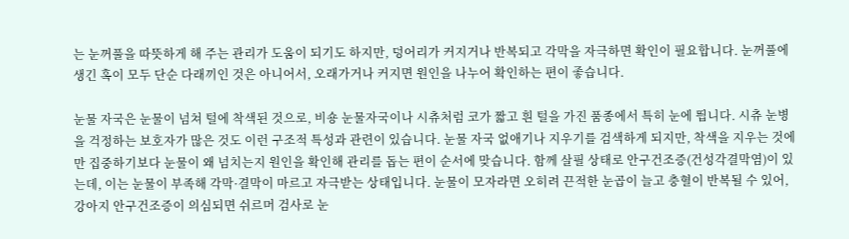는 눈꺼풀을 따뜻하게 해 주는 관리가 도움이 되기도 하지만, 덩어리가 커지거나 반복되고 각막을 자극하면 확인이 필요합니다. 눈꺼풀에 생긴 혹이 모두 단순 다래끼인 것은 아니어서, 오래가거나 커지면 원인을 나누어 확인하는 편이 좋습니다.

눈물 자국은 눈물이 넘쳐 털에 착색된 것으로, 비숑 눈물자국이나 시츄처럼 코가 짧고 흰 털을 가진 품종에서 특히 눈에 띕니다. 시츄 눈병을 걱정하는 보호자가 많은 것도 이런 구조적 특성과 관련이 있습니다. 눈물 자국 없애기나 지우기를 검색하게 되지만, 착색을 지우는 것에만 집중하기보다 눈물이 왜 넘치는지 원인을 확인해 관리를 돕는 편이 순서에 맞습니다. 함께 살필 상태로 안구건조증(건성각결막염)이 있는데, 이는 눈물이 부족해 각막·결막이 마르고 자극받는 상태입니다. 눈물이 모자라면 오히려 끈적한 눈곱이 늘고 충혈이 반복될 수 있어, 강아지 안구건조증이 의심되면 쉬르머 검사로 눈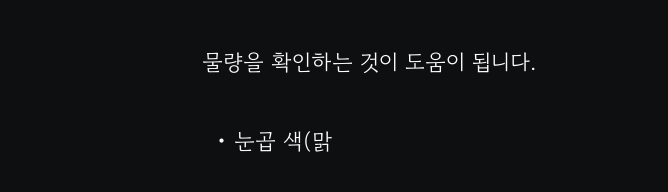물량을 확인하는 것이 도움이 됩니다.

  • 눈곱 색(맑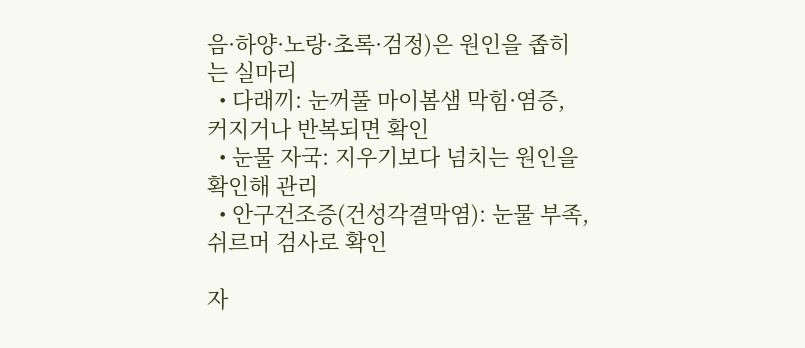음·하양·노랑·초록·검정)은 원인을 좁히는 실마리
  • 다래끼: 눈꺼풀 마이봄샘 막힘·염증, 커지거나 반복되면 확인
  • 눈물 자국: 지우기보다 넘치는 원인을 확인해 관리
  • 안구건조증(건성각결막염): 눈물 부족, 쉬르머 검사로 확인

자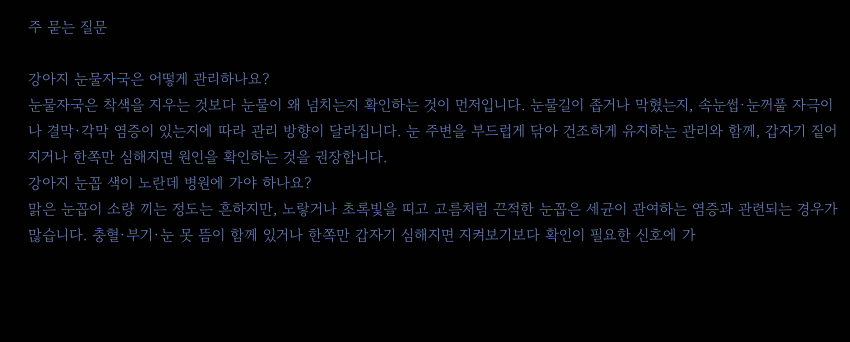주 묻는 질문

강아지 눈물자국은 어떻게 관리하나요?
눈물자국은 착색을 지우는 것보다 눈물이 왜 넘치는지 확인하는 것이 먼저입니다. 눈물길이 좁거나 막혔는지, 속눈썹·눈꺼풀 자극이나 결막·각막 염증이 있는지에 따라 관리 방향이 달라집니다. 눈 주변을 부드럽게 닦아 건조하게 유지하는 관리와 함께, 갑자기 짙어지거나 한쪽만 심해지면 원인을 확인하는 것을 권장합니다.
강아지 눈꼽 색이 노란데 병원에 가야 하나요?
맑은 눈꼽이 소량 끼는 정도는 흔하지만, 노랗거나 초록빛을 띠고 고름처럼 끈적한 눈꼽은 세균이 관여하는 염증과 관련되는 경우가 많습니다. 충혈·부기·눈 못 뜸이 함께 있거나 한쪽만 갑자기 심해지면 지켜보기보다 확인이 필요한 신호에 가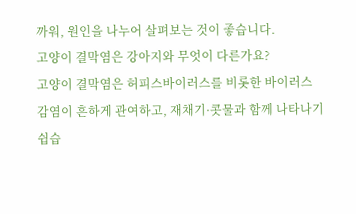까워, 원인을 나누어 살펴보는 것이 좋습니다.
고양이 결막염은 강아지와 무엇이 다른가요?
고양이 결막염은 허피스바이러스를 비롯한 바이러스 감염이 흔하게 관여하고, 재채기·콧물과 함께 나타나기 쉽습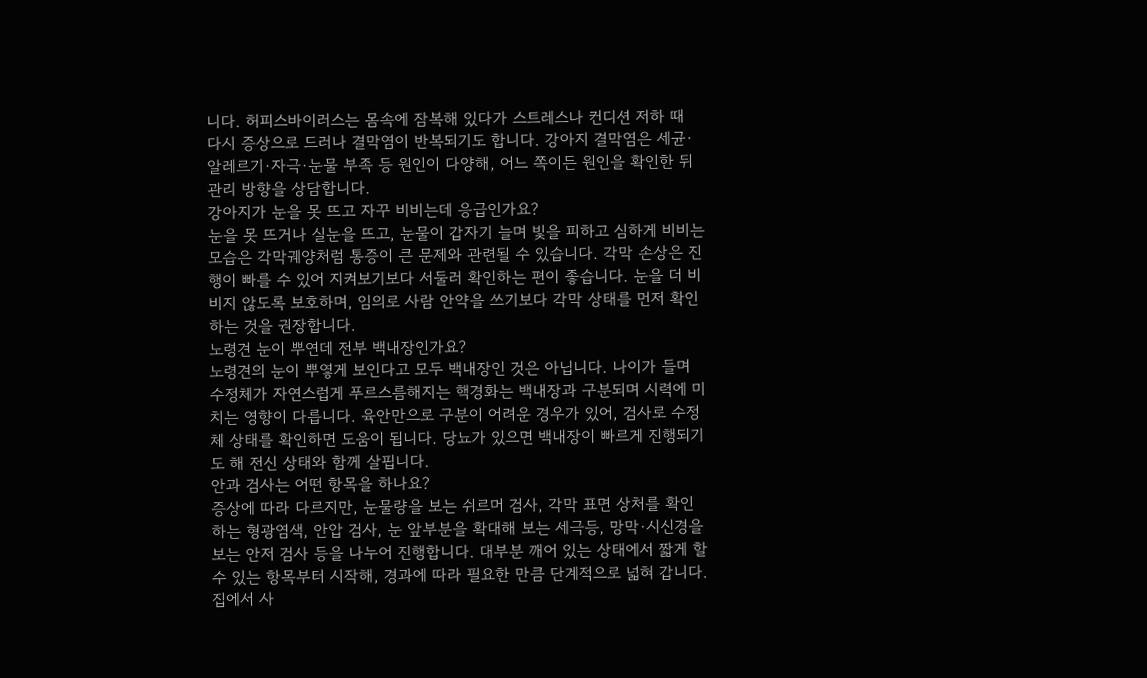니다. 허피스바이러스는 몸속에 잠복해 있다가 스트레스나 컨디션 저하 때 다시 증상으로 드러나 결막염이 반복되기도 합니다. 강아지 결막염은 세균·알레르기·자극·눈물 부족 등 원인이 다양해, 어느 쪽이든 원인을 확인한 뒤 관리 방향을 상담합니다.
강아지가 눈을 못 뜨고 자꾸 비비는데 응급인가요?
눈을 못 뜨거나 실눈을 뜨고, 눈물이 갑자기 늘며 빛을 피하고 심하게 비비는 모습은 각막궤양처럼 통증이 큰 문제와 관련될 수 있습니다. 각막 손상은 진행이 빠를 수 있어 지켜보기보다 서둘러 확인하는 편이 좋습니다. 눈을 더 비비지 않도록 보호하며, 임의로 사람 안약을 쓰기보다 각막 상태를 먼저 확인하는 것을 권장합니다.
노령견 눈이 뿌연데 전부 백내장인가요?
노령견의 눈이 뿌옇게 보인다고 모두 백내장인 것은 아닙니다. 나이가 들며 수정체가 자연스럽게 푸르스름해지는 핵경화는 백내장과 구분되며 시력에 미치는 영향이 다릅니다. 육안만으로 구분이 어려운 경우가 있어, 검사로 수정체 상태를 확인하면 도움이 됩니다. 당뇨가 있으면 백내장이 빠르게 진행되기도 해 전신 상태와 함께 살핍니다.
안과 검사는 어떤 항목을 하나요?
증상에 따라 다르지만, 눈물량을 보는 쉬르머 검사, 각막 표면 상처를 확인하는 형광염색, 안압 검사, 눈 앞부분을 확대해 보는 세극등, 망막·시신경을 보는 안저 검사 등을 나누어 진행합니다. 대부분 깨어 있는 상태에서 짧게 할 수 있는 항목부터 시작해, 경과에 따라 필요한 만큼 단계적으로 넓혀 갑니다.
집에서 사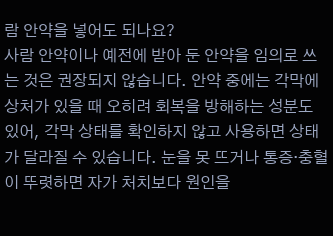람 안약을 넣어도 되나요?
사람 안약이나 예전에 받아 둔 안약을 임의로 쓰는 것은 권장되지 않습니다. 안약 중에는 각막에 상처가 있을 때 오히려 회복을 방해하는 성분도 있어, 각막 상태를 확인하지 않고 사용하면 상태가 달라질 수 있습니다. 눈을 못 뜨거나 통증·충혈이 뚜렷하면 자가 처치보다 원인을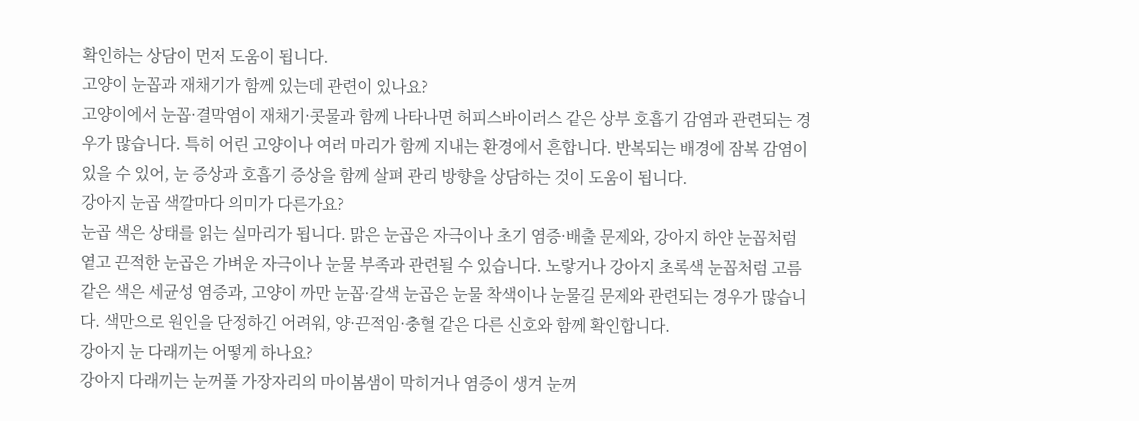확인하는 상담이 먼저 도움이 됩니다.
고양이 눈꼽과 재채기가 함께 있는데 관련이 있나요?
고양이에서 눈꼽·결막염이 재채기·콧물과 함께 나타나면 허피스바이러스 같은 상부 호흡기 감염과 관련되는 경우가 많습니다. 특히 어린 고양이나 여러 마리가 함께 지내는 환경에서 흔합니다. 반복되는 배경에 잠복 감염이 있을 수 있어, 눈 증상과 호흡기 증상을 함께 살펴 관리 방향을 상담하는 것이 도움이 됩니다.
강아지 눈곱 색깔마다 의미가 다른가요?
눈곱 색은 상태를 읽는 실마리가 됩니다. 맑은 눈곱은 자극이나 초기 염증·배출 문제와, 강아지 하얀 눈꼽처럼 옅고 끈적한 눈곱은 가벼운 자극이나 눈물 부족과 관련될 수 있습니다. 노랗거나 강아지 초록색 눈꼽처럼 고름 같은 색은 세균성 염증과, 고양이 까만 눈꼽·갈색 눈곱은 눈물 착색이나 눈물길 문제와 관련되는 경우가 많습니다. 색만으로 원인을 단정하긴 어려워, 양·끈적임·충혈 같은 다른 신호와 함께 확인합니다.
강아지 눈 다래끼는 어떻게 하나요?
강아지 다래끼는 눈꺼풀 가장자리의 마이봄샘이 막히거나 염증이 생겨 눈꺼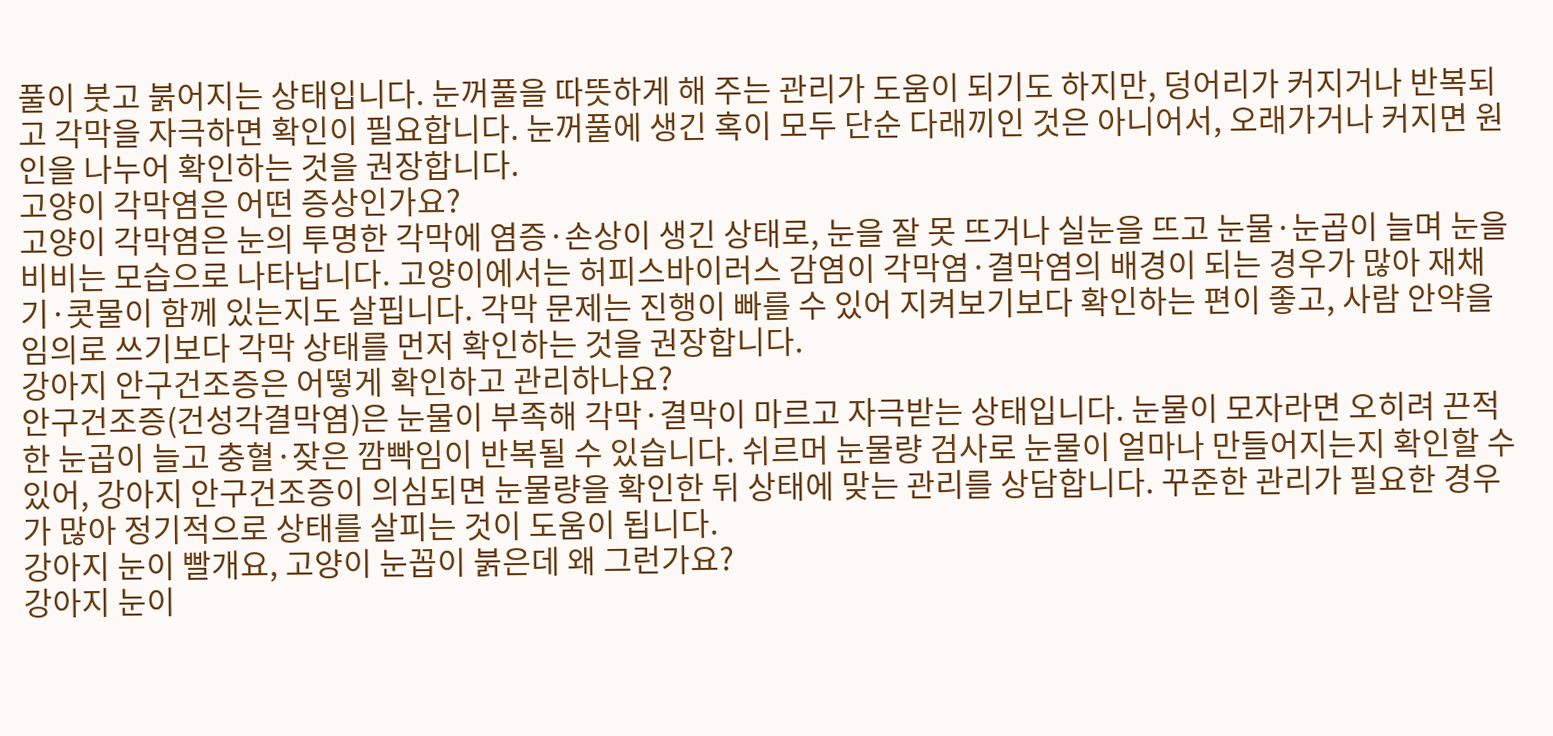풀이 붓고 붉어지는 상태입니다. 눈꺼풀을 따뜻하게 해 주는 관리가 도움이 되기도 하지만, 덩어리가 커지거나 반복되고 각막을 자극하면 확인이 필요합니다. 눈꺼풀에 생긴 혹이 모두 단순 다래끼인 것은 아니어서, 오래가거나 커지면 원인을 나누어 확인하는 것을 권장합니다.
고양이 각막염은 어떤 증상인가요?
고양이 각막염은 눈의 투명한 각막에 염증·손상이 생긴 상태로, 눈을 잘 못 뜨거나 실눈을 뜨고 눈물·눈곱이 늘며 눈을 비비는 모습으로 나타납니다. 고양이에서는 허피스바이러스 감염이 각막염·결막염의 배경이 되는 경우가 많아 재채기·콧물이 함께 있는지도 살핍니다. 각막 문제는 진행이 빠를 수 있어 지켜보기보다 확인하는 편이 좋고, 사람 안약을 임의로 쓰기보다 각막 상태를 먼저 확인하는 것을 권장합니다.
강아지 안구건조증은 어떻게 확인하고 관리하나요?
안구건조증(건성각결막염)은 눈물이 부족해 각막·결막이 마르고 자극받는 상태입니다. 눈물이 모자라면 오히려 끈적한 눈곱이 늘고 충혈·잦은 깜빡임이 반복될 수 있습니다. 쉬르머 눈물량 검사로 눈물이 얼마나 만들어지는지 확인할 수 있어, 강아지 안구건조증이 의심되면 눈물량을 확인한 뒤 상태에 맞는 관리를 상담합니다. 꾸준한 관리가 필요한 경우가 많아 정기적으로 상태를 살피는 것이 도움이 됩니다.
강아지 눈이 빨개요, 고양이 눈꼽이 붉은데 왜 그런가요?
강아지 눈이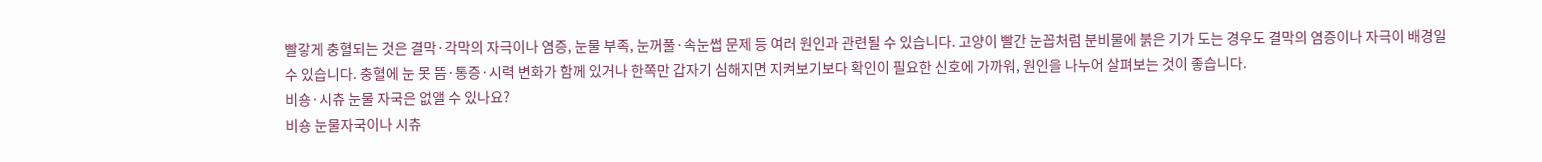빨갛게 충혈되는 것은 결막·각막의 자극이나 염증, 눈물 부족, 눈꺼풀·속눈썹 문제 등 여러 원인과 관련될 수 있습니다. 고양이 빨간 눈꼽처럼 분비물에 붉은 기가 도는 경우도 결막의 염증이나 자극이 배경일 수 있습니다. 충혈에 눈 못 뜸·통증·시력 변화가 함께 있거나 한쪽만 갑자기 심해지면 지켜보기보다 확인이 필요한 신호에 가까워, 원인을 나누어 살펴보는 것이 좋습니다.
비숑·시츄 눈물 자국은 없앨 수 있나요?
비숑 눈물자국이나 시츄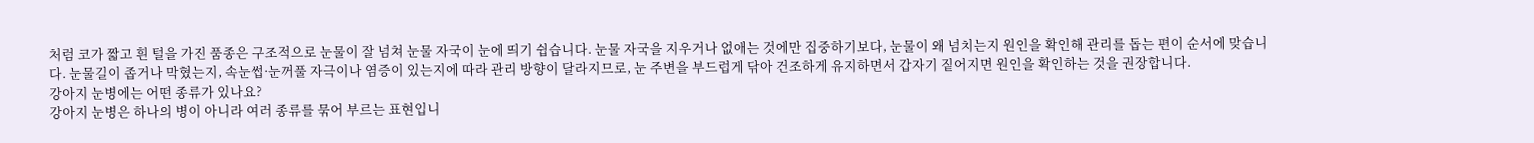처럼 코가 짧고 흰 털을 가진 품종은 구조적으로 눈물이 잘 넘쳐 눈물 자국이 눈에 띄기 쉽습니다. 눈물 자국을 지우거나 없애는 것에만 집중하기보다, 눈물이 왜 넘치는지 원인을 확인해 관리를 돕는 편이 순서에 맞습니다. 눈물길이 좁거나 막혔는지, 속눈썹·눈꺼풀 자극이나 염증이 있는지에 따라 관리 방향이 달라지므로, 눈 주변을 부드럽게 닦아 건조하게 유지하면서 갑자기 짙어지면 원인을 확인하는 것을 권장합니다.
강아지 눈병에는 어떤 종류가 있나요?
강아지 눈병은 하나의 병이 아니라 여러 종류를 묶어 부르는 표현입니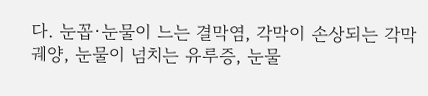다. 눈꼽·눈물이 느는 결막염, 각막이 손상되는 각막궤양, 눈물이 넘치는 유루증, 눈물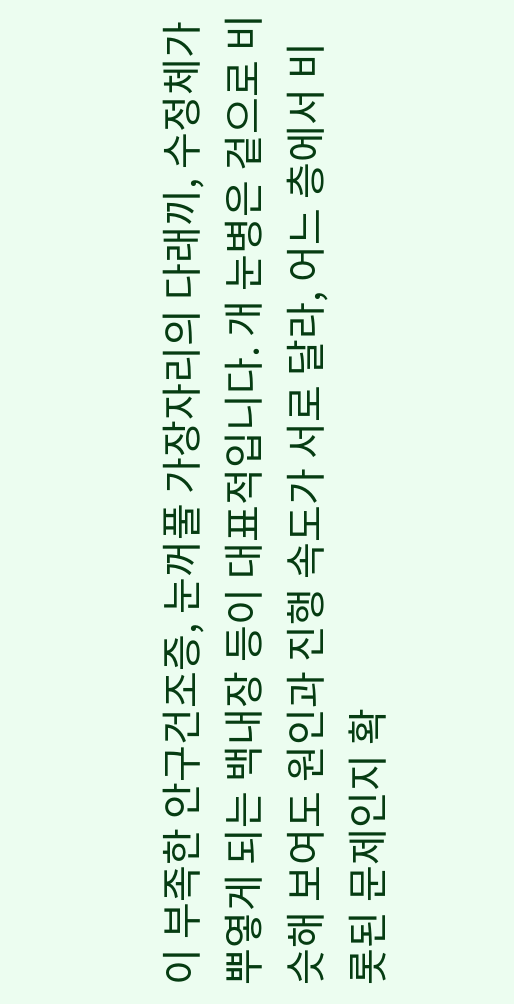이 부족한 안구건조증, 눈꺼풀 가장자리의 다래끼, 수정체가 뿌옇게 되는 백내장 등이 대표적입니다. 개 눈병은 겉으로 비슷해 보여도 원인과 진행 속도가 서로 달라, 어느 층에서 비롯된 문제인지 확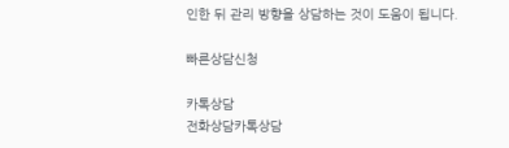인한 뒤 관리 방향을 상담하는 것이 도움이 됩니다.

빠른상담신청

카톡상담
전화상담카톡상담